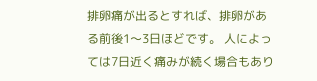排卵痛が出るとすれば、排卵がある前後1〜3日ほどです。 人によっては7日近く痛みが続く場合もあり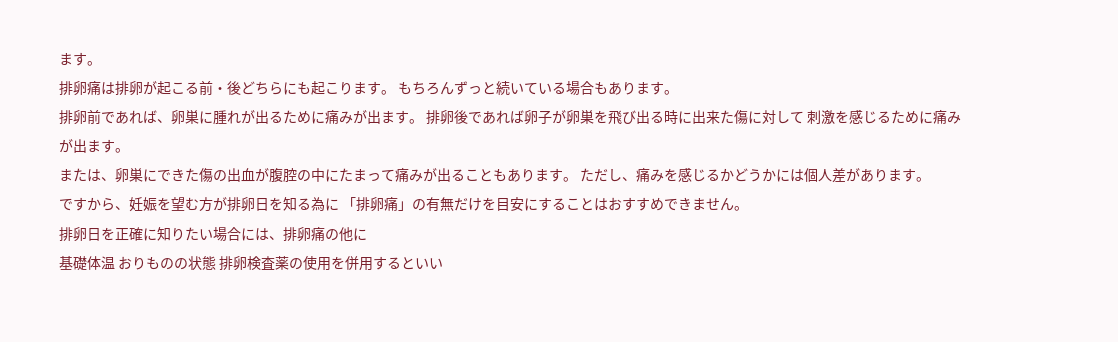ます。
排卵痛は排卵が起こる前・後どちらにも起こります。 もちろんずっと続いている場合もあります。
排卵前であれば、卵巣に腫れが出るために痛みが出ます。 排卵後であれば卵子が卵巣を飛び出る時に出来た傷に対して 刺激を感じるために痛みが出ます。
または、卵巣にできた傷の出血が腹腔の中にたまって痛みが出ることもあります。 ただし、痛みを感じるかどうかには個人差があります。
ですから、妊娠を望む方が排卵日を知る為に 「排卵痛」の有無だけを目安にすることはおすすめできません。
排卵日を正確に知りたい場合には、排卵痛の他に
基礎体温 おりものの状態 排卵検査薬の使用を併用するといい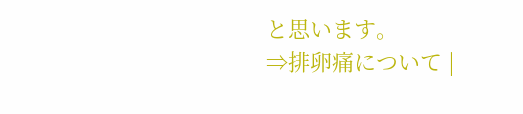と思います。
⇒排卵痛について |